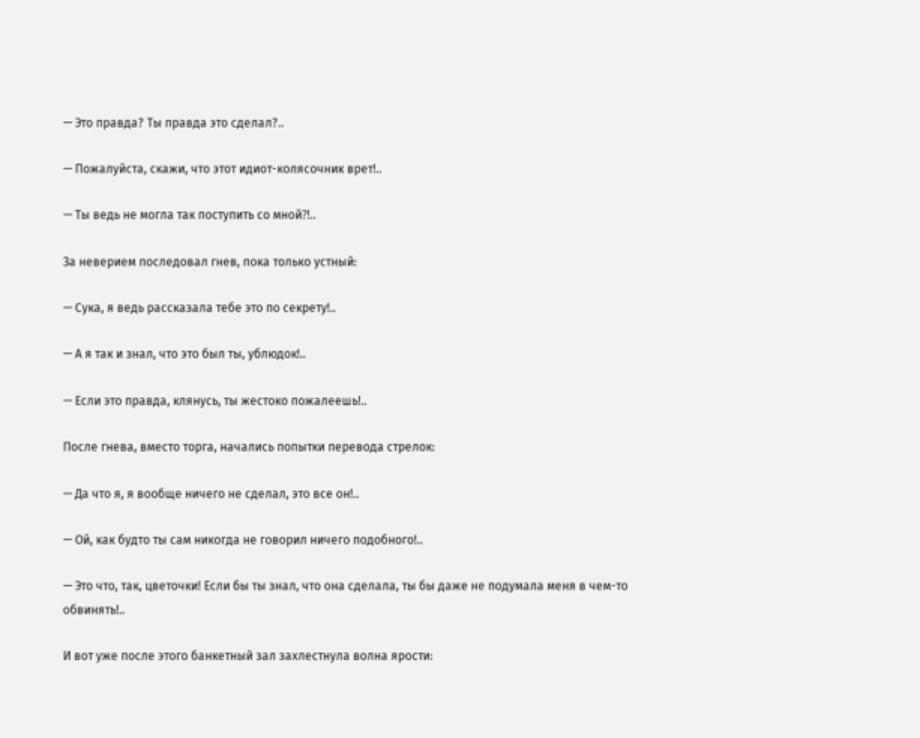— Это правда? Ты правда это сделал?..

— Пожалуйста, скажи, что этот идиот-колясочник врет!..

— Ты ведь не могла так поступить со мной⁈..

За неверием последовал гнев, пока только устный:

— Сука, я ведь рассказала тебе это по секрету!..

— А я так и знал, что это был ты, ублюдок!..

— Если это правда, клянусь, ты жестоко пожалеешь!..

После гнева, вместо торга, начались попытки перевода стрелок:

— Да что я, я вообще ничего не сделал, это все он!..

— Ой, как будто ты сам никогда не говорил ничего подобного!..

— Это что, так, цветочки! Если бы ты знал, что она сделала, ты бы даже не подумала меня в чем-то обвинять!..

И вот уже после этого банкетный зал захлестнула волна ярости: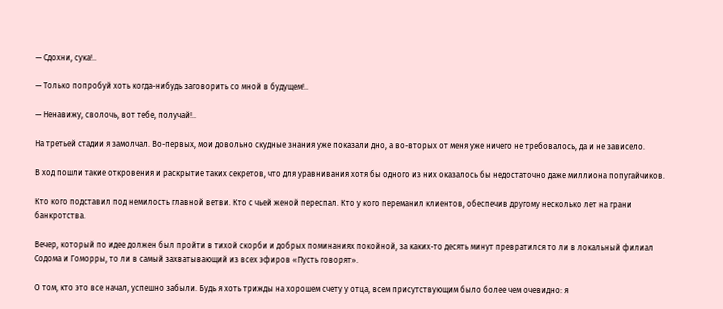— Сдохни, сука!..

— Только попробуй хоть когда-нибудь заговорить со мной в будущем!..

— Ненавижу, сволочь, вот тебе, получай!..

На третьей стадии я замолчал. Во-первых, мои довольно скудные знания уже показали дно, а во-вторых от меня уже ничего не требовалось, да и не зависело.

В ход пошли такие откровения и раскрытие таких секретов, что для уравнивания хотя бы одного из них оказалось бы недостаточно даже миллиона попугайчиков.

Кто кого подставил под немилость главной ветви. Кто с чьей женой переспал. Кто у кого переманил клиентов, обеспечив другому несколько лет на грани банкротства.

Вечер, который по идее должен был пройти в тихой скорби и добрых поминаниях покойной, за каких-то десять минут превратился то ли в локальный филиал Содома и Гоморры, то ли в самый захватывающий из всех эфиров «Пусть говорят».

О том, кто это все начал, успешно забыли. Будь я хоть трижды на хорошем счету у отца, всем присутствующим было более чем очевидно: я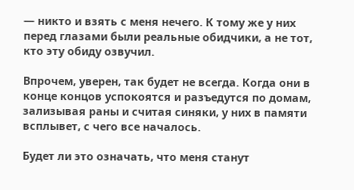— никто и взять с меня нечего. К тому же у них перед глазами были реальные обидчики, а не тот, кто эту обиду озвучил.

Впрочем, уверен, так будет не всегда. Когда они в конце концов успокоятся и разъедутся по домам, зализывая раны и считая синяки, у них в памяти всплывет, с чего все началось.

Будет ли это означать, что меня станут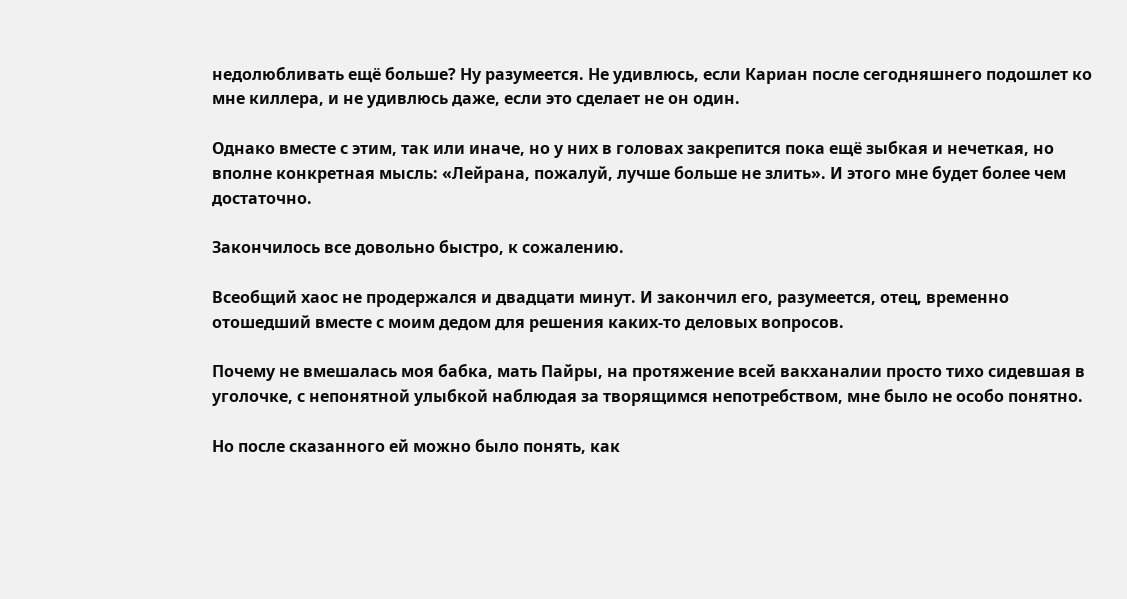недолюбливать ещё больше? Ну разумеется. Не удивлюсь, если Кариан после сегодняшнего подошлет ко мне киллера, и не удивлюсь даже, если это сделает не он один.

Однако вместе с этим, так или иначе, но у них в головах закрепится пока ещё зыбкая и нечеткая, но вполне конкретная мысль: «Лейрана, пожалуй, лучше больше не злить». И этого мне будет более чем достаточно.

Закончилось все довольно быстро, к сожалению.

Всеобщий хаос не продержался и двадцати минут. И закончил его, разумеется, отец, временно отошедший вместе с моим дедом для решения каких-то деловых вопросов.

Почему не вмешалась моя бабка, мать Пайры, на протяжение всей вакханалии просто тихо сидевшая в уголочке, с непонятной улыбкой наблюдая за творящимся непотребством, мне было не особо понятно.

Но после сказанного ей можно было понять, как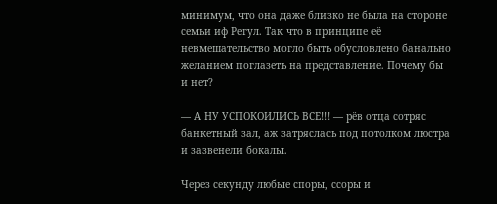минимум, что она даже близко не была на стороне семьи иф Регул. Так что в принципе её невмешательство могло быть обусловлено банально желанием поглазеть на представление. Почему бы и нет?

— А НУ УСПОКОИЛИСЬ ВСЕ!!! — рёв отца сотряс банкетный зал, аж затряслась под потолком люстра и зазвенели бокалы.

Через секунду любые споры, ссоры и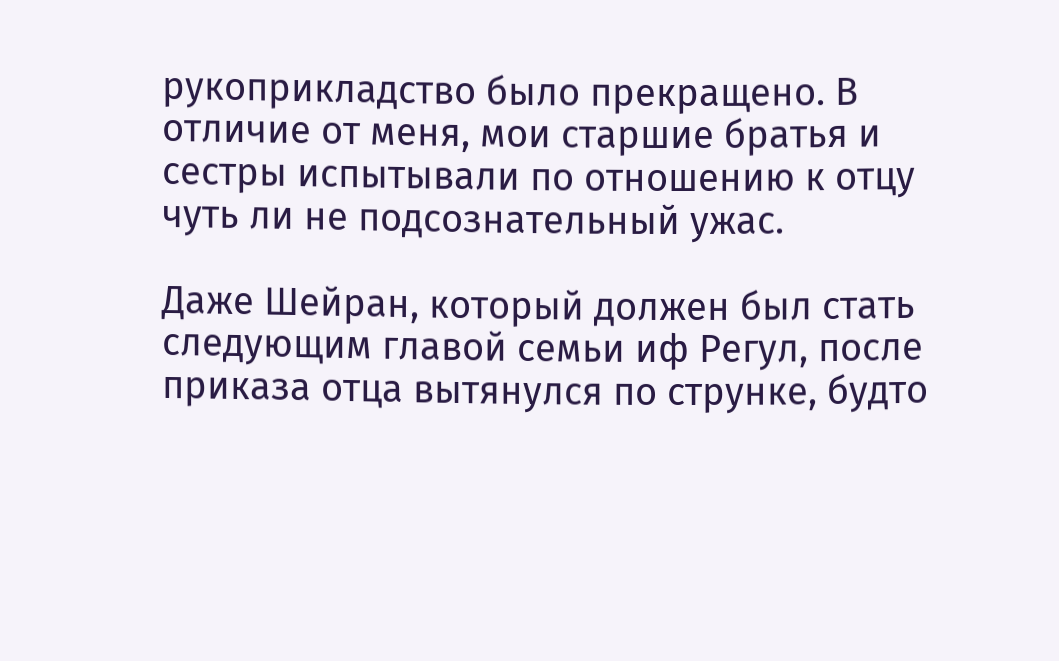рукоприкладство было прекращено. В отличие от меня, мои старшие братья и сестры испытывали по отношению к отцу чуть ли не подсознательный ужас.

Даже Шейран, который должен был стать следующим главой семьи иф Регул, после приказа отца вытянулся по струнке, будто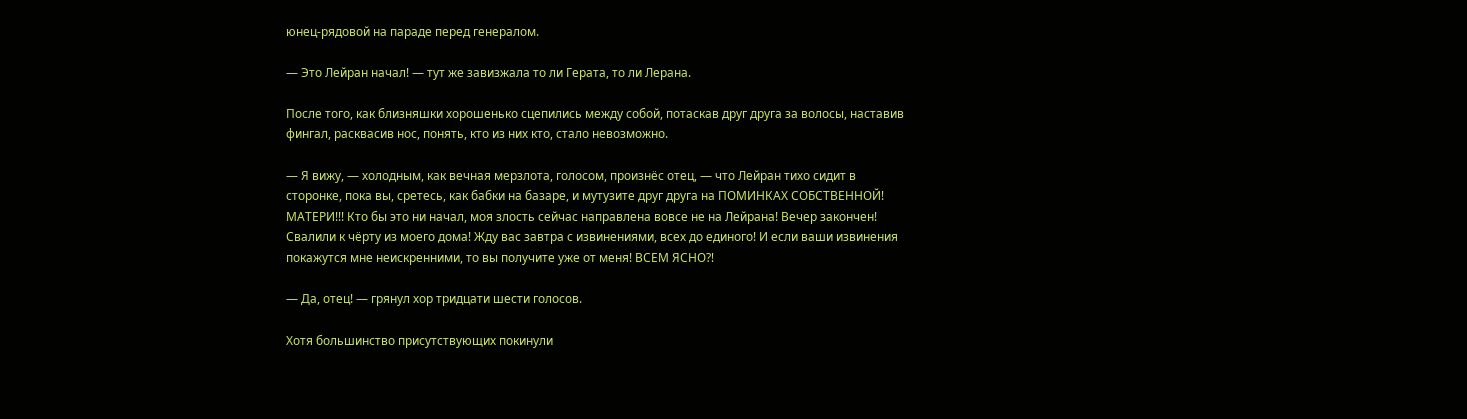юнец-рядовой на параде перед генералом.

— Это Лейран начал! — тут же завизжала то ли Герата, то ли Лерана.

После того, как близняшки хорошенько сцепились между собой, потаскав друг друга за волосы, наставив фингал, расквасив нос, понять, кто из них кто, стало невозможно.

— Я вижу, — холодным, как вечная мерзлота, голосом, произнёс отец, — что Лейран тихо сидит в сторонке, пока вы, сретесь, как бабки на базаре, и мутузите друг друга на ПОМИНКАХ СОБСТВЕННОЙ! МАТЕРИ!!! Кто бы это ни начал, моя злость сейчас направлена вовсе не на Лейрана! Вечер закончен! Свалили к чёрту из моего дома! Жду вас завтра с извинениями, всех до единого! И если ваши извинения покажутся мне неискренними, то вы получите уже от меня! ВСЕМ ЯСНО⁈

— Да, отец! — грянул хор тридцати шести голосов.

Хотя большинство присутствующих покинули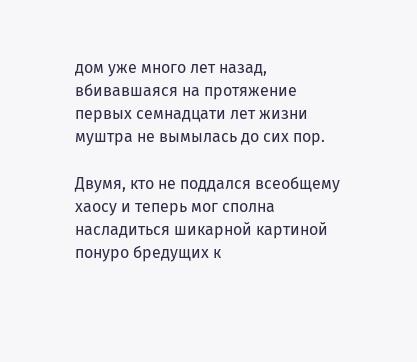дом уже много лет назад, вбивавшаяся на протяжение первых семнадцати лет жизни муштра не вымылась до сих пор.

Двумя, кто не поддался всеобщему хаосу и теперь мог сполна насладиться шикарной картиной понуро бредущих к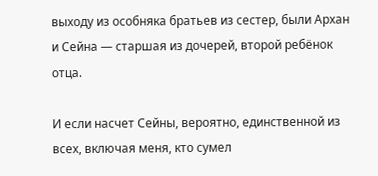выходу из особняка братьев из сестер, были Архан и Сейна — старшая из дочерей, второй ребёнок отца.

И если насчет Сейны, вероятно, единственной из всех, включая меня, кто сумел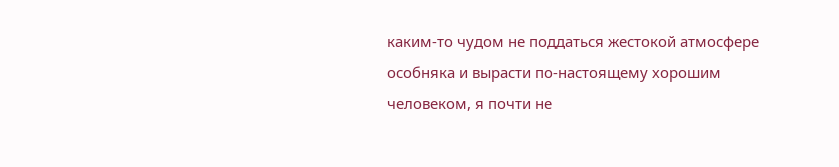каким-то чудом не поддаться жестокой атмосфере особняка и вырасти по-настоящему хорошим человеком, я почти не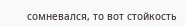сомневался, то вот стойкость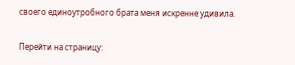своего единоутробного брата меня искренне удивила.

Перейти на страницу: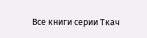Все книги серии Ткач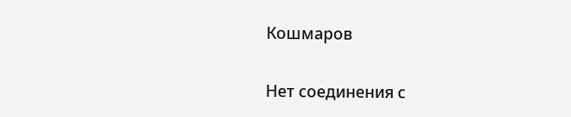Кошмаров

Нет соединения с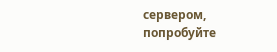сервером, попробуйте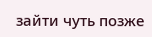зайти чуть позже